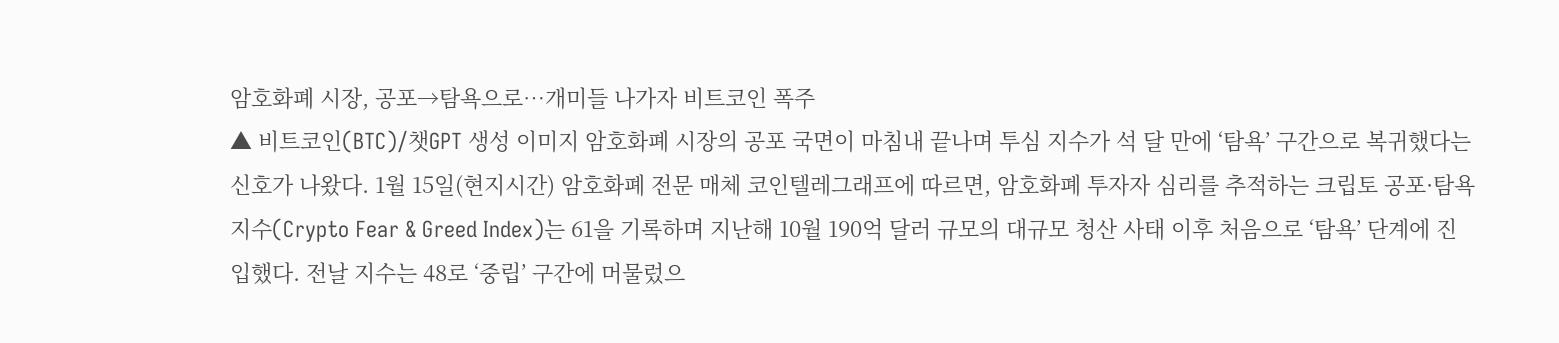암호화폐 시장, 공포→탐욕으로…개미들 나가자 비트코인 폭주
▲ 비트코인(BTC)/챗GPT 생성 이미지 암호화폐 시장의 공포 국면이 마침내 끝나며 투심 지수가 석 달 만에 ‘탐욕’ 구간으로 복귀했다는 신호가 나왔다. 1월 15일(현지시간) 암호화폐 전문 매체 코인텔레그래프에 따르면, 암호화폐 투자자 심리를 추적하는 크립토 공포·탐욕 지수(Crypto Fear & Greed Index)는 61을 기록하며 지난해 10월 190억 달러 규모의 대규모 청산 사태 이후 처음으로 ‘탐욕’ 단계에 진입했다. 전날 지수는 48로 ‘중립’ 구간에 머물렀으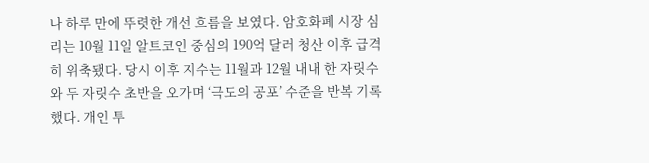나 하루 만에 뚜렷한 개선 흐름을 보였다. 암호화폐 시장 심리는 10월 11일 알트코인 중심의 190억 달러 청산 이후 급격히 위축됐다. 당시 이후 지수는 11월과 12월 내내 한 자릿수와 두 자릿수 초반을 오가며 ‘극도의 공포’ 수준을 반복 기록했다. 개인 투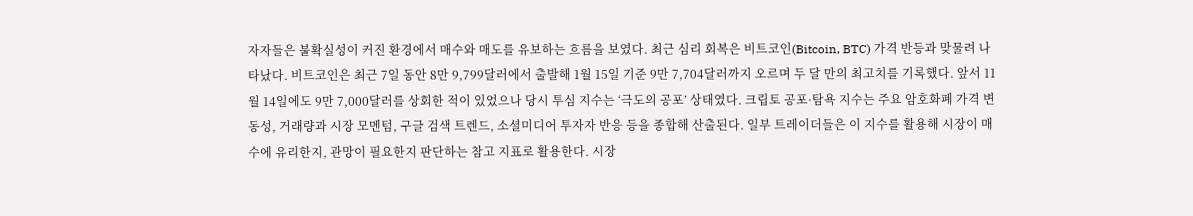자자들은 불확실성이 커진 환경에서 매수와 매도를 유보하는 흐름을 보였다. 최근 심리 회복은 비트코인(Bitcoin, BTC) 가격 반등과 맞물려 나타났다. 비트코인은 최근 7일 동안 8만 9,799달러에서 출발해 1월 15일 기준 9만 7,704달러까지 오르며 두 달 만의 최고치를 기록했다. 앞서 11월 14일에도 9만 7,000달러를 상회한 적이 있었으나 당시 투심 지수는 ‘극도의 공포’ 상태였다. 크립토 공포·탐욕 지수는 주요 암호화폐 가격 변동성, 거래량과 시장 모멘텀, 구글 검색 트렌드, 소셜미디어 투자자 반응 등을 종합해 산출된다. 일부 트레이더들은 이 지수를 활용해 시장이 매수에 유리한지, 관망이 필요한지 판단하는 참고 지표로 활용한다. 시장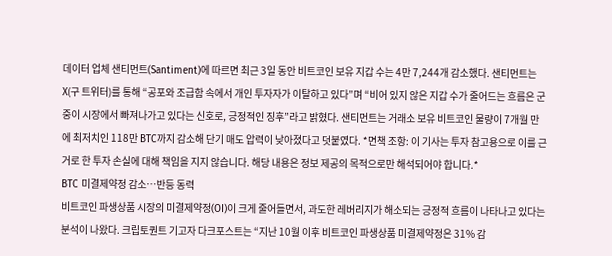데이터 업체 샌티먼트(Santiment)에 따르면 최근 3일 동안 비트코인 보유 지갑 수는 4만 7,244개 감소했다. 샌티먼트는 X(구 트위터)를 통해 “공포와 조급함 속에서 개인 투자자가 이탈하고 있다”며 “비어 있지 않은 지갑 수가 줄어드는 흐름은 군중이 시장에서 빠져나가고 있다는 신호로, 긍정적인 징후”라고 밝혔다. 샌티먼트는 거래소 보유 비트코인 물량이 7개월 만에 최저치인 118만 BTC까지 감소해 단기 매도 압력이 낮아졌다고 덧붙였다. *면책 조항: 이 기사는 투자 참고용으로 이를 근거로 한 투자 손실에 대해 책임을 지지 않습니다. 해당 내용은 정보 제공의 목적으로만 해석되어야 합니다.*
BTC 미결제약정 감소…반등 동력
비트코인 파생상품 시장의 미결제약정(OI)이 크게 줄어들면서, 과도한 레버리지가 해소되는 긍정적 흐름이 나타나고 있다는 분석이 나왔다. 크립토퀀트 기고자 다크포스트는 “지난 10월 이후 비트코인 파생상품 미결제약정은 31% 감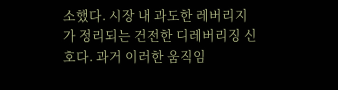소했다. 시장 내 과도한 레버리지가 정리되는 건전한 디레버리징 신호다. 과거 이러한 움직임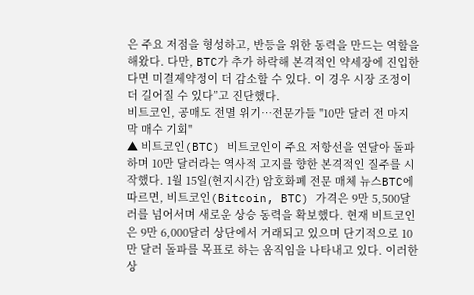은 주요 저점을 형성하고, 반등을 위한 동력을 만드는 역할을 해왔다. 다만, BTC가 추가 하락해 본격적인 약세장에 진입한다면 미결제약정이 더 감소할 수 있다. 이 경우 시장 조정이 더 길어질 수 있다”고 진단했다.
비트코인, 공매도 전멸 위기…전문가들 "10만 달러 전 마지막 매수 기회"
▲ 비트코인(BTC) 비트코인이 주요 저항선을 연달아 돌파하며 10만 달러라는 역사적 고지를 향한 본격적인 질주를 시작했다. 1월 15일(현지시간) 암호화폐 전문 매체 뉴스BTC에 따르면, 비트코인(Bitcoin, BTC) 가격은 9만 5,500달러를 넘어서며 새로운 상승 동력을 확보했다. 현재 비트코인은 9만 6,000달러 상단에서 거래되고 있으며 단기적으로 10만 달러 돌파를 목표로 하는 움직임을 나타내고 있다. 이러한 상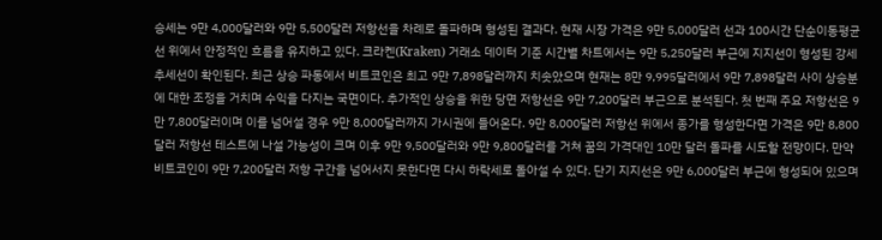승세는 9만 4,000달러와 9만 5,500달러 저항선을 차례로 돌파하며 형성된 결과다. 현재 시장 가격은 9만 5,000달러 선과 100시간 단순이동평균선 위에서 안정적인 흐름을 유지하고 있다. 크라켄(Kraken) 거래소 데이터 기준 시간별 차트에서는 9만 5,250달러 부근에 지지선이 형성된 강세 추세선이 확인된다. 최근 상승 파동에서 비트코인은 최고 9만 7,898달러까지 치솟았으며 현재는 8만 9,995달러에서 9만 7,898달러 사이 상승분에 대한 조정을 거치며 수익을 다지는 국면이다. 추가적인 상승을 위한 당면 저항선은 9만 7,200달러 부근으로 분석된다. 첫 번째 주요 저항선은 9만 7,800달러이며 이를 넘어설 경우 9만 8,000달러까지 가시권에 들어온다. 9만 8,000달러 저항선 위에서 종가를 형성한다면 가격은 9만 8,800달러 저항선 테스트에 나설 가능성이 크며 이후 9만 9,500달러와 9만 9,800달러를 거쳐 꿈의 가격대인 10만 달러 돌파를 시도할 전망이다. 만약 비트코인이 9만 7,200달러 저항 구간을 넘어서지 못한다면 다시 하락세로 돌아설 수 있다. 단기 지지선은 9만 6,000달러 부근에 형성되어 있으며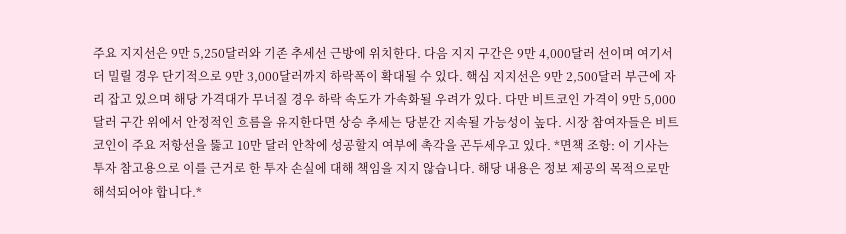주요 지지선은 9만 5,250달러와 기존 추세선 근방에 위치한다. 다음 지지 구간은 9만 4,000달러 선이며 여기서 더 밀릴 경우 단기적으로 9만 3,000달러까지 하락폭이 확대될 수 있다. 핵심 지지선은 9만 2,500달러 부근에 자리 잡고 있으며 해당 가격대가 무너질 경우 하락 속도가 가속화될 우려가 있다. 다만 비트코인 가격이 9만 5,000달러 구간 위에서 안정적인 흐름을 유지한다면 상승 추세는 당분간 지속될 가능성이 높다. 시장 참여자들은 비트코인이 주요 저항선을 뚫고 10만 달러 안착에 성공할지 여부에 촉각을 곤두세우고 있다. *면책 조항: 이 기사는 투자 참고용으로 이를 근거로 한 투자 손실에 대해 책임을 지지 않습니다. 해당 내용은 정보 제공의 목적으로만 해석되어야 합니다.*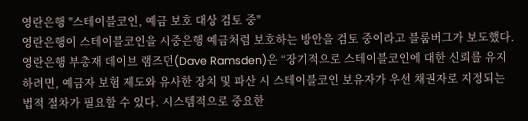영란은행 "스테이블코인, 예금 보호 대상 검토 중"
영란은행이 스테이블코인을 시중은행 예금처럼 보호하는 방안을 검토 중이라고 블룸버그가 보도했다. 영란은행 부총재 데이브 램즈던(Dave Ramsden)은 “장기적으로 스테이블코인에 대한 신뢰를 유지하려면, 예금자 보험 제도와 유사한 장치 및 파산 시 스테이블코인 보유자가 우선 채권자로 지정되는 법적 절차가 필요할 수 있다. 시스템적으로 중요한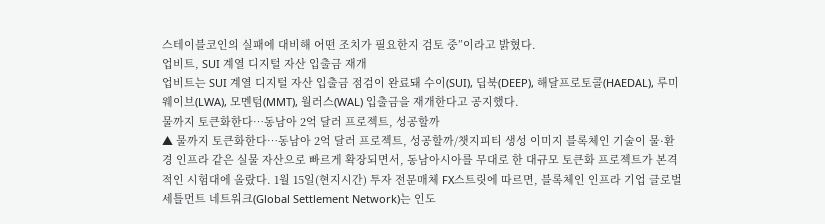스테이블코인의 실패에 대비해 어떤 조치가 필요한지 검토 중”이라고 밝혔다.
업비트, SUI 계열 디지털 자산 입출금 재개
업비트는 SUI 계열 디지털 자산 입출금 점검이 완료돼 수이(SUI), 딥북(DEEP), 해달프로토콜(HAEDAL), 루미웨이브(LWA), 모멘텀(MMT), 월러스(WAL) 입출금을 재개한다고 공지했다.
물까지 토큰화한다…동남아 2억 달러 프로젝트, 성공할까
▲ 물까지 토큰화한다…동남아 2억 달러 프로젝트, 성공할까/챗지피티 생성 이미지 블록체인 기술이 물·환경 인프라 같은 실물 자산으로 빠르게 확장되면서, 동남아시아를 무대로 한 대규모 토큰화 프로젝트가 본격적인 시험대에 올랐다. 1월 15일(현지시간) 투자 전문매체 FX스트릿에 따르면, 블록체인 인프라 기업 글로벌 세틀먼트 네트워크(Global Settlement Network)는 인도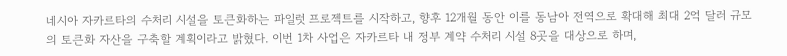네시아 자카르타의 수처리 시설을 토큰화하는 파일럿 프로젝트를 시작하고, 향후 12개월 동안 이를 동남아 전역으로 확대해 최대 2억 달러 규모의 토큰화 자산을 구축할 계획이라고 밝혔다. 이번 1차 사업은 자카르타 내 정부 계약 수처리 시설 8곳을 대상으로 하며,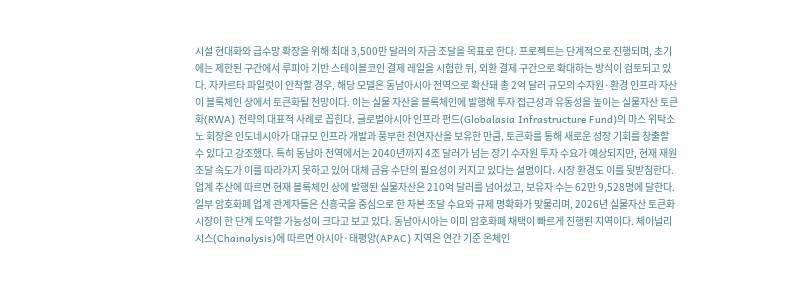시설 현대화와 급수망 확장을 위해 최대 3,500만 달러의 자금 조달을 목표로 한다. 프로젝트는 단계적으로 진행되며, 초기에는 제한된 구간에서 루피아 기반 스테이블코인 결제 레일을 시험한 뒤, 외환 결제 구간으로 확대하는 방식이 검토되고 있다. 자카르타 파일럿이 안착할 경우, 해당 모델은 동남아시아 전역으로 확산돼 총 2억 달러 규모의 수자원·환경 인프라 자산이 블록체인 상에서 토큰화될 전망이다. 이는 실물 자산을 블록체인에 발행해 투자 접근성과 유동성을 높이는 실물자산 토큰화(RWA) 전략의 대표적 사례로 꼽힌다. 글로벌아시아 인프라 펀드(Globalasia Infrastructure Fund)의 마스 위탁소노 회장은 인도네시아가 대규모 인프라 개발과 풍부한 천연자산을 보유한 만큼, 토큰화를 통해 새로운 성장 기회를 창출할 수 있다고 강조했다. 특히 동남아 전역에서는 2040년까지 4조 달러가 넘는 장기 수자원 투자 수요가 예상되지만, 현재 재원 조달 속도가 이를 따라가지 못하고 있어 대체 금융 수단의 필요성이 커지고 있다는 설명이다. 시장 환경도 이를 뒷받침한다. 업계 추산에 따르면 현재 블록체인 상에 발행된 실물자산은 210억 달러를 넘어섰고, 보유자 수는 62만 9,528명에 달한다. 일부 암호화폐 업계 관계자들은 신흥국을 중심으로 한 자본 조달 수요와 규제 명확화가 맞물리며, 2026년 실물자산 토큰화 시장이 한 단계 도약할 가능성이 크다고 보고 있다. 동남아시아는 이미 암호화폐 채택이 빠르게 진행된 지역이다. 체이널리시스(Chainalysis)에 따르면 아시아·태평양(APAC) 지역은 연간 기준 온체인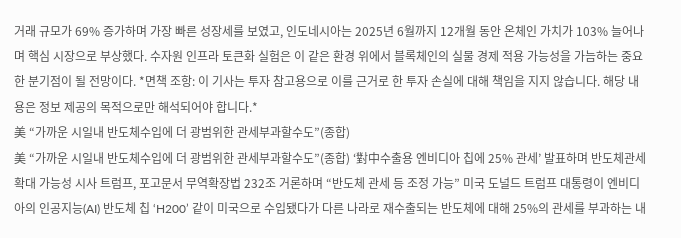거래 규모가 69% 증가하며 가장 빠른 성장세를 보였고, 인도네시아는 2025년 6월까지 12개월 동안 온체인 가치가 103% 늘어나며 핵심 시장으로 부상했다. 수자원 인프라 토큰화 실험은 이 같은 환경 위에서 블록체인의 실물 경제 적용 가능성을 가늠하는 중요한 분기점이 될 전망이다. *면책 조항: 이 기사는 투자 참고용으로 이를 근거로 한 투자 손실에 대해 책임을 지지 않습니다. 해당 내용은 정보 제공의 목적으로만 해석되어야 합니다.*
美 “가까운 시일내 반도체수입에 더 광범위한 관세부과할수도”(종합)
美 “가까운 시일내 반도체수입에 더 광범위한 관세부과할수도”(종합) ‘對中수출용 엔비디아 칩에 25% 관세’ 발표하며 반도체관세 확대 가능성 시사 트럼프, 포고문서 무역확장법 232조 거론하며 “반도체 관세 등 조정 가능” 미국 도널드 트럼프 대통령이 엔비디아의 인공지능(AI) 반도체 칩 ‘H200’ 같이 미국으로 수입됐다가 다른 나라로 재수출되는 반도체에 대해 25%의 관세를 부과하는 내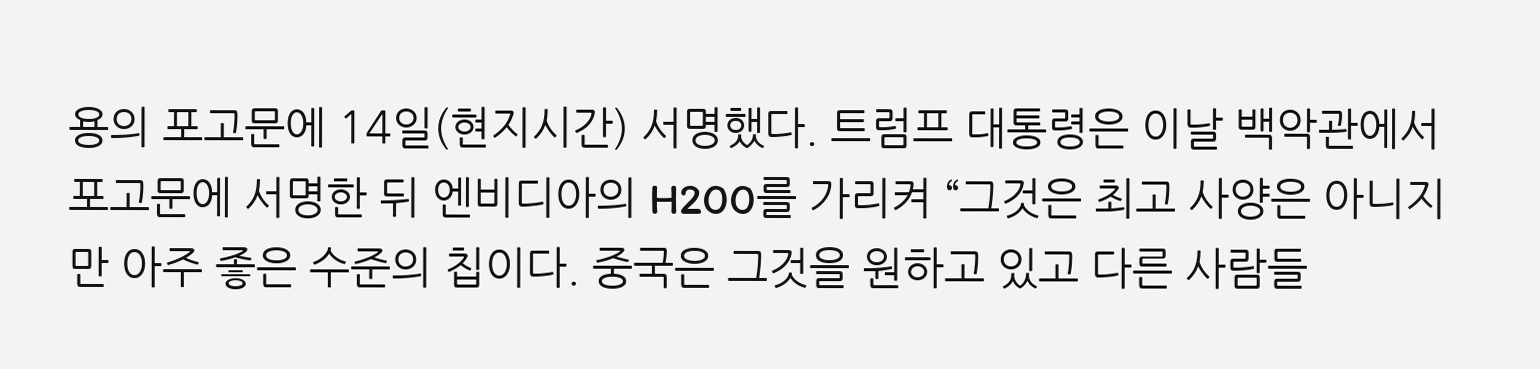용의 포고문에 14일(현지시간) 서명했다. 트럼프 대통령은 이날 백악관에서 포고문에 서명한 뒤 엔비디아의 H200를 가리켜 “그것은 최고 사양은 아니지만 아주 좋은 수준의 칩이다. 중국은 그것을 원하고 있고 다른 사람들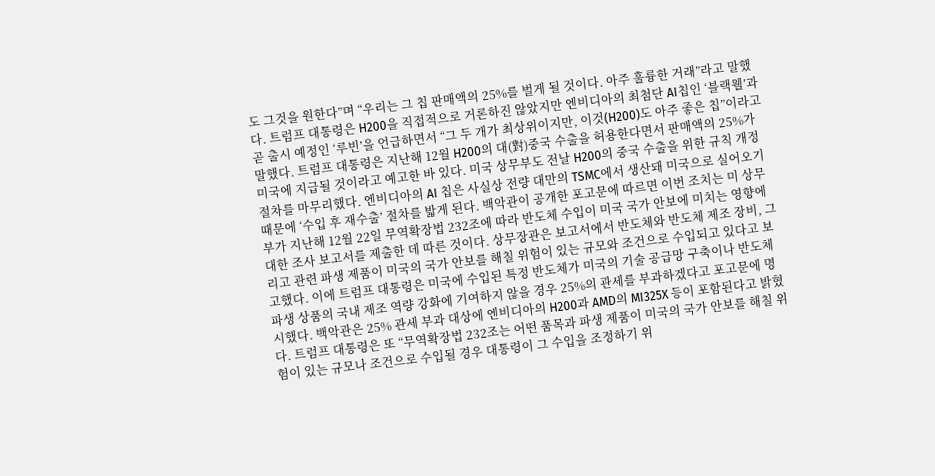도 그것을 원한다”며 “우리는 그 칩 판매액의 25%를 벌게 될 것이다. 아주 훌륭한 거래”라고 말했다. 트럼프 대통령은 H200을 직접적으로 거론하진 않았지만 엔비디아의 최첨단 AI칩인 ‘블랙웰’과 곧 출시 예정인 ‘루빈’을 언급하면서 “그 두 개가 최상위이지만, 이것(H200)도 아주 좋은 칩”이라고 말했다. 트럼프 대통령은 지난해 12월 H200의 대(對)중국 수출을 허용한다면서 판매액의 25%가 미국에 지급될 것이라고 예고한 바 있다. 미국 상무부도 전날 H200의 중국 수출을 위한 규칙 개정 절차를 마무리했다. 엔비디아의 AI 칩은 사실상 전량 대만의 TSMC에서 생산돼 미국으로 실어오기 때문에 ‘수입 후 재수출’ 절차를 밟게 된다. 백악관이 공개한 포고문에 따르면 이번 조치는 미 상무부가 지난해 12월 22일 무역확장법 232조에 따라 반도체 수입이 미국 국가 안보에 미치는 영향에 대한 조사 보고서를 제출한 데 따른 것이다. 상무장관은 보고서에서 반도체와 반도체 제조 장비, 그리고 관련 파생 제품이 미국의 국가 안보를 해칠 위험이 있는 규모와 조건으로 수입되고 있다고 보고했다. 이에 트럼프 대통령은 미국에 수입된 특정 반도체가 미국의 기술 공급망 구축이나 반도체 파생 상품의 국내 제조 역량 강화에 기여하지 않을 경우 25%의 관세를 부과하겠다고 포고문에 명시했다. 백악관은 25% 관세 부과 대상에 엔비디아의 H200과 AMD의 MI325X 등이 포함된다고 밝혔다. 트럼프 대통령은 또 “무역확장법 232조는 어떤 품목과 파생 제품이 미국의 국가 안보를 해칠 위험이 있는 규모나 조건으로 수입될 경우 대통령이 그 수입을 조정하기 위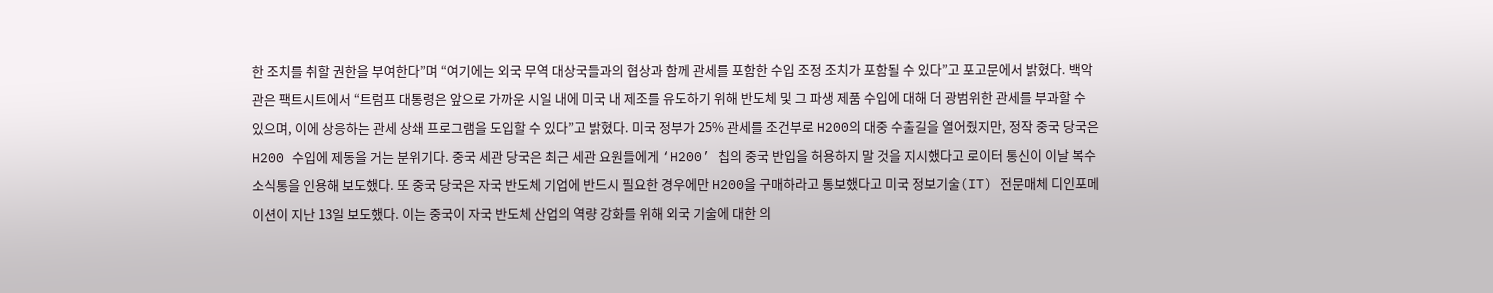한 조치를 취할 권한을 부여한다”며 “여기에는 외국 무역 대상국들과의 협상과 함께 관세를 포함한 수입 조정 조치가 포함될 수 있다”고 포고문에서 밝혔다. 백악관은 팩트시트에서 “트럼프 대통령은 앞으로 가까운 시일 내에 미국 내 제조를 유도하기 위해 반도체 및 그 파생 제품 수입에 대해 더 광범위한 관세를 부과할 수 있으며, 이에 상응하는 관세 상쇄 프로그램을 도입할 수 있다”고 밝혔다. 미국 정부가 25% 관세를 조건부로 H200의 대중 수출길을 열어줬지만, 정작 중국 당국은 H200 수입에 제동을 거는 분위기다. 중국 세관 당국은 최근 세관 요원들에게 ‘H200’ 칩의 중국 반입을 허용하지 말 것을 지시했다고 로이터 통신이 이날 복수 소식통을 인용해 보도했다. 또 중국 당국은 자국 반도체 기업에 반드시 필요한 경우에만 H200을 구매하라고 통보했다고 미국 정보기술(IT) 전문매체 디인포메이션이 지난 13일 보도했다. 이는 중국이 자국 반도체 산업의 역량 강화를 위해 외국 기술에 대한 의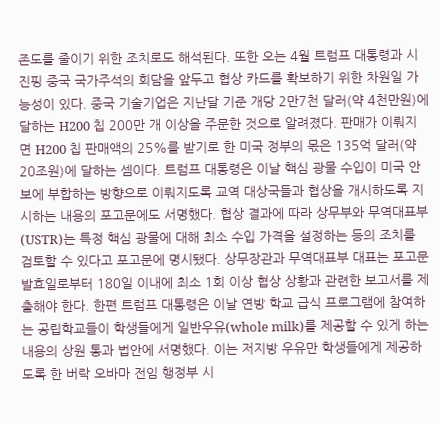존도를 줄이기 위한 조치로도 해석된다. 또한 오는 4월 트럼프 대통령과 시진핑 중국 국가주석의 회담을 앞두고 협상 카드를 확보하기 위한 차원일 가능성이 있다. 중국 기술기업은 지난달 기준 개당 2만7천 달러(약 4천만원)에 달하는 H200 칩 200만 개 이상을 주문한 것으로 알려졌다. 판매가 이뤄지면 H200 칩 판매액의 25%를 받기로 한 미국 정부의 몫은 135억 달러(약 20조원)에 달하는 셈이다. 트럼프 대통령은 이날 핵심 광물 수입이 미국 안보에 부합하는 방향으로 이뤄지도록 교역 대상국들과 협상을 개시하도록 지시하는 내용의 포고문에도 서명했다. 협상 결과에 따라 상무부와 무역대표부(USTR)는 특정 핵심 광물에 대해 최소 수입 가격을 설정하는 등의 조치를 검토할 수 있다고 포고문에 명시됐다. 상무장관과 무역대표부 대표는 포고문 발효일로부터 180일 이내에 최소 1회 이상 협상 상황과 관련한 보고서를 제출해야 한다. 한편 트럼프 대통령은 이날 연방 학교 급식 프로그램에 참여하는 공립학교들이 학생들에게 일반우유(whole milk)를 제공할 수 있게 하는 내용의 상원 통과 법안에 서명했다. 이는 저지방 우유만 학생들에게 제공하도록 한 버락 오바마 전임 행정부 시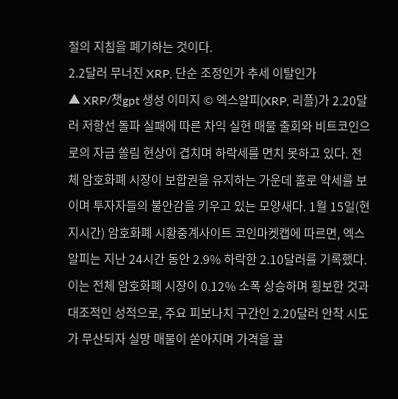절의 지침을 폐기하는 것이다.
2.2달러 무너진 XRP, 단순 조정인가 추세 이탈인가
▲ XRP/챗gpt 생성 이미지 © 엑스알피(XRP, 리플)가 2.20달러 저항선 돌파 실패에 따른 차익 실현 매물 출회와 비트코인으로의 자금 쏠림 현상이 겹치며 하락세를 면치 못하고 있다. 전체 암호화폐 시장이 보합권을 유지하는 가운데 홀로 약세를 보이며 투자자들의 불안감을 키우고 있는 모양새다. 1월 15일(현지시간) 암호화폐 시황중계사이트 코인마켓캡에 따르면, 엑스알피는 지난 24시간 동안 2.9% 하락한 2.10달러를 기록했다. 이는 전체 암호화폐 시장이 0.12% 소폭 상승하며 횡보한 것과 대조적인 성적으로, 주요 피보나치 구간인 2.20달러 안착 시도가 무산되자 실망 매물이 쏟아지며 가격을 끌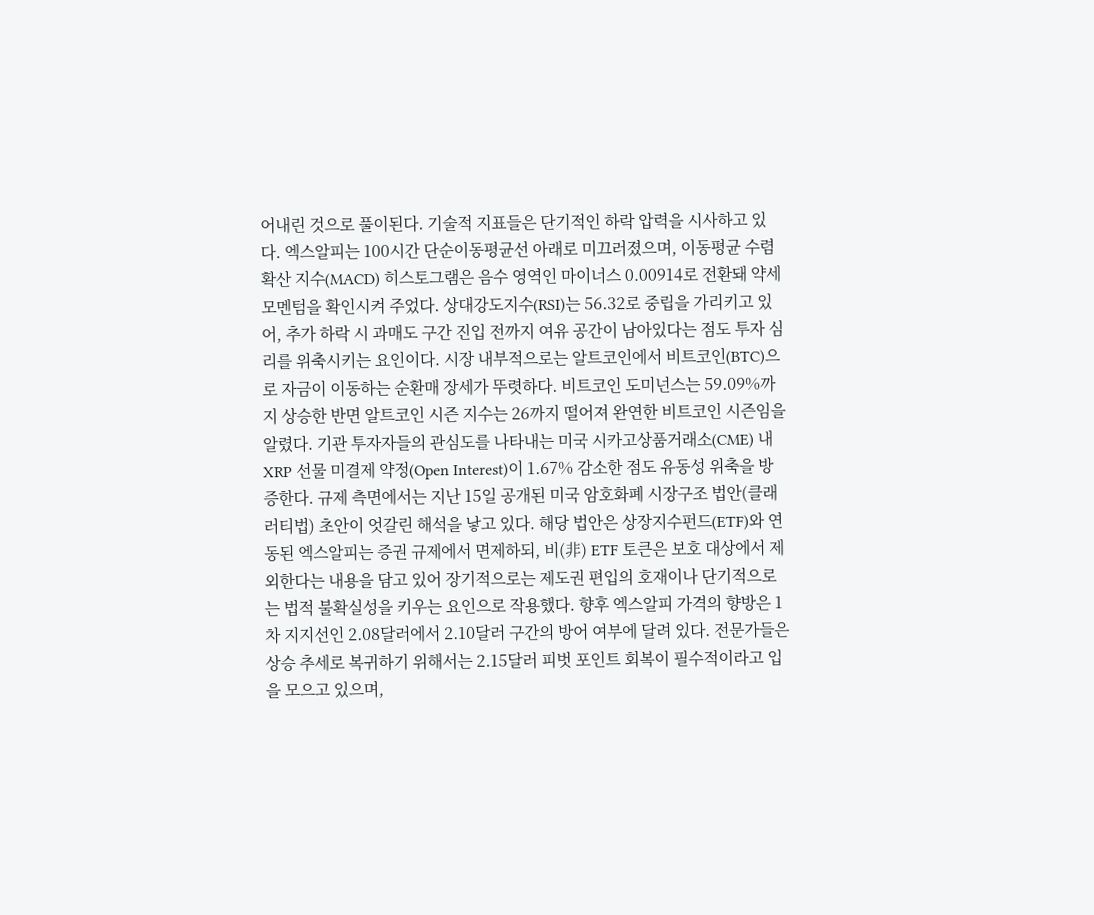어내린 것으로 풀이된다. 기술적 지표들은 단기적인 하락 압력을 시사하고 있다. 엑스알피는 100시간 단순이동평균선 아래로 미끄러졌으며, 이동평균 수렴확산 지수(MACD) 히스토그램은 음수 영역인 마이너스 0.00914로 전환돼 약세 모멘텀을 확인시켜 주었다. 상대강도지수(RSI)는 56.32로 중립을 가리키고 있어, 추가 하락 시 과매도 구간 진입 전까지 여유 공간이 남아있다는 점도 투자 심리를 위축시키는 요인이다. 시장 내부적으로는 알트코인에서 비트코인(BTC)으로 자금이 이동하는 순환매 장세가 뚜렷하다. 비트코인 도미넌스는 59.09%까지 상승한 반면 알트코인 시즌 지수는 26까지 떨어져 완연한 비트코인 시즌임을 알렸다. 기관 투자자들의 관심도를 나타내는 미국 시카고상품거래소(CME) 내 XRP 선물 미결제 약정(Open Interest)이 1.67% 감소한 점도 유동성 위축을 방증한다. 규제 측면에서는 지난 15일 공개된 미국 암호화폐 시장구조 법안(클래러티법) 초안이 엇갈린 해석을 낳고 있다. 해당 법안은 상장지수펀드(ETF)와 연동된 엑스알피는 증권 규제에서 면제하되, 비(非) ETF 토큰은 보호 대상에서 제외한다는 내용을 담고 있어 장기적으로는 제도권 편입의 호재이나 단기적으로는 법적 불확실성을 키우는 요인으로 작용했다. 향후 엑스알피 가격의 향방은 1차 지지선인 2.08달러에서 2.10달러 구간의 방어 여부에 달려 있다. 전문가들은 상승 추세로 복귀하기 위해서는 2.15달러 피벗 포인트 회복이 필수적이라고 입을 모으고 있으며,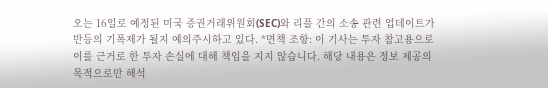오는 16일로 예정된 미국 증권거래위원회(SEC)와 리플 간의 소송 관련 업데이트가 반등의 기폭제가 될지 예의주시하고 있다. *면책 조항: 이 기사는 투자 참고용으로 이를 근거로 한 투자 손실에 대해 책임을 지지 않습니다. 해당 내용은 정보 제공의 목적으로만 해석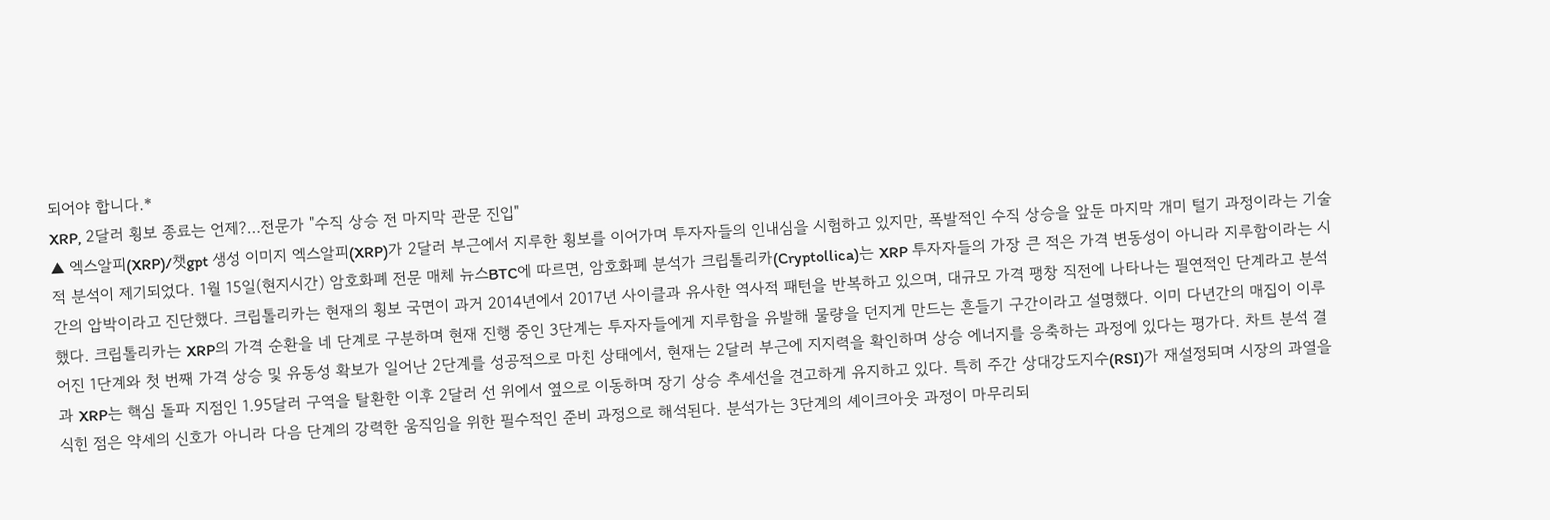되어야 합니다.*
XRP, 2달러 횡보 종료는 언제?…전문가 "수직 상승 전 마지막 관문 진입"
▲ 엑스알피(XRP)/챗gpt 생성 이미지 엑스알피(XRP)가 2달러 부근에서 지루한 횡보를 이어가며 투자자들의 인내심을 시험하고 있지만, 폭발적인 수직 상승을 앞둔 마지막 개미 털기 과정이라는 기술적 분석이 제기되었다. 1월 15일(현지시간) 암호화폐 전문 매체 뉴스BTC에 따르면, 암호화폐 분석가 크립톨리카(Cryptollica)는 XRP 투자자들의 가장 큰 적은 가격 변동성이 아니라 지루함이라는 시간의 압박이라고 진단했다. 크립톨리카는 현재의 횡보 국면이 과거 2014년에서 2017년 사이클과 유사한 역사적 패턴을 반복하고 있으며, 대규모 가격 팽창 직전에 나타나는 필연적인 단계라고 분석했다. 크립톨리카는 XRP의 가격 순환을 네 단계로 구분하며 현재 진행 중인 3단계는 투자자들에게 지루함을 유발해 물량을 던지게 만드는 흔들기 구간이라고 설명했다. 이미 다년간의 매집이 이루어진 1단계와 첫 번째 가격 상승 및 유동성 확보가 일어난 2단계를 성공적으로 마친 상태에서, 현재는 2달러 부근에 지지력을 확인하며 상승 에너지를 응축하는 과정에 있다는 평가다. 차트 분석 결과 XRP는 핵심 돌파 지점인 1.95달러 구역을 탈환한 이후 2달러 선 위에서 옆으로 이동하며 장기 상승 추세선을 견고하게 유지하고 있다. 특히 주간 상대강도지수(RSI)가 재설정되며 시장의 과열을 식힌 점은 약세의 신호가 아니라 다음 단계의 강력한 움직임을 위한 필수적인 준비 과정으로 해석된다. 분석가는 3단계의 셰이크아웃 과정이 마무리되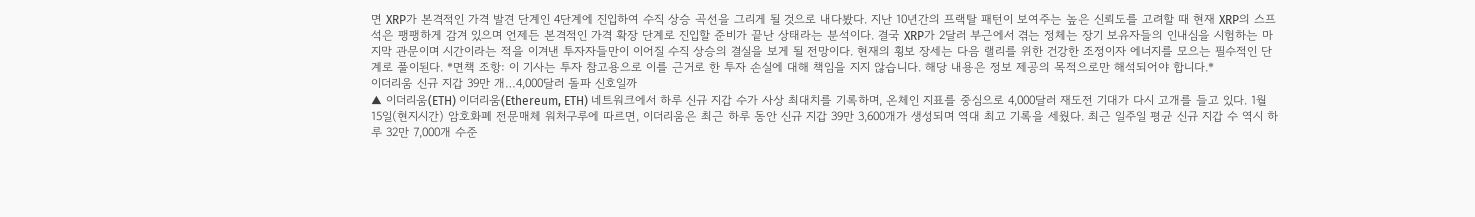면 XRP가 본격적인 가격 발견 단계인 4단계에 진입하여 수직 상승 곡선을 그리게 될 것으로 내다봤다. 지난 10년간의 프랙탈 패턴이 보여주는 높은 신뢰도를 고려할 때 현재 XRP의 스프석은 팽팽하게 감겨 있으며 언제든 본격적인 가격 확장 단계로 진입할 준비가 끝난 상태라는 분석이다. 결국 XRP가 2달러 부근에서 겪는 정체는 장기 보유자들의 인내심을 시험하는 마지막 관문이며 시간이라는 적을 이겨낸 투자자들만이 이어질 수직 상승의 결실을 보게 될 전망이다. 현재의 횡보 장세는 다음 랠리를 위한 건강한 조정이자 에너지를 모으는 필수적인 단계로 풀이된다. *면책 조항: 이 기사는 투자 참고용으로 이를 근거로 한 투자 손실에 대해 책임을 지지 않습니다. 해당 내용은 정보 제공의 목적으로만 해석되어야 합니다.*
이더리움 신규 지갑 39만 개…4,000달러 돌파 신호일까
▲ 이더리움(ETH) 이더리움(Ethereum, ETH) 네트워크에서 하루 신규 지갑 수가 사상 최대치를 기록하며, 온체인 지표를 중심으로 4,000달러 재도전 기대가 다시 고개를 들고 있다. 1월 15일(현지시간) 암호화폐 전문매체 워처구루에 따르면, 이더리움은 최근 하루 동안 신규 지갑 39만 3,600개가 생성되며 역대 최고 기록을 세웠다. 최근 일주일 평균 신규 지갑 수 역시 하루 32만 7,000개 수준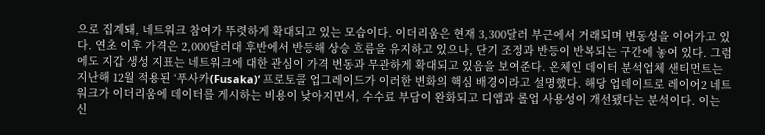으로 집계돼, 네트워크 참여가 뚜렷하게 확대되고 있는 모습이다. 이더리움은 현재 3,300달러 부근에서 거래되며 변동성을 이어가고 있다. 연초 이후 가격은 2,000달러대 후반에서 반등해 상승 흐름을 유지하고 있으나, 단기 조정과 반등이 반복되는 구간에 놓여 있다. 그럼에도 지갑 생성 지표는 네트워크에 대한 관심이 가격 변동과 무관하게 확대되고 있음을 보여준다. 온체인 데이터 분석업체 샌티먼트는 지난해 12월 적용된 ‘푸사카(Fusaka)’ 프로토콜 업그레이드가 이러한 변화의 핵심 배경이라고 설명했다. 해당 업데이트로 레이어2 네트워크가 이더리움에 데이터를 게시하는 비용이 낮아지면서, 수수료 부담이 완화되고 디앱과 롤업 사용성이 개선됐다는 분석이다. 이는 신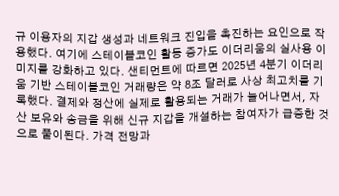규 이용자의 지갑 생성과 네트워크 진입을 촉진하는 요인으로 작용했다. 여기에 스테이블코인 활동 증가도 이더리움의 실사용 이미지를 강화하고 있다. 샌티먼트에 따르면 2025년 4분기 이더리움 기반 스테이블코인 거래량은 약 8조 달러로 사상 최고치를 기록했다. 결제와 정산에 실제로 활용되는 거래가 늘어나면서, 자산 보유와 송금을 위해 신규 지갑을 개설하는 참여자가 급증한 것으로 풀이된다. 가격 전망과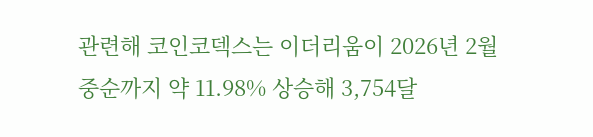관련해 코인코덱스는 이더리움이 2026년 2월 중순까지 약 11.98% 상승해 3,754달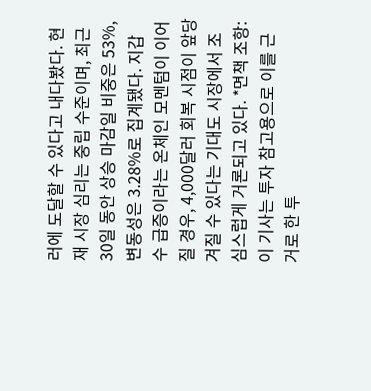러에 도달할 수 있다고 내다봤다. 현재 시장 심리는 중립 수준이며, 최근 30일 동안 상승 마감일 비중은 53%, 변동성은 3.28%로 집계됐다. 지갑 수 급증이라는 온체인 모멘텀이 이어질 경우, 4,000달러 회복 시점이 앞당겨질 수 있다는 기대도 시장에서 조심스럽게 거론되고 있다. *면책 조항: 이 기사는 투자 참고용으로 이를 근거로 한 투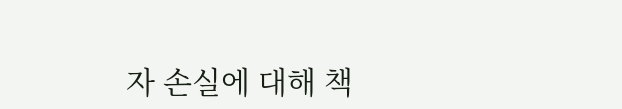자 손실에 대해 책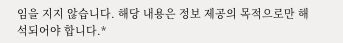임을 지지 않습니다. 해당 내용은 정보 제공의 목적으로만 해석되어야 합니다.*